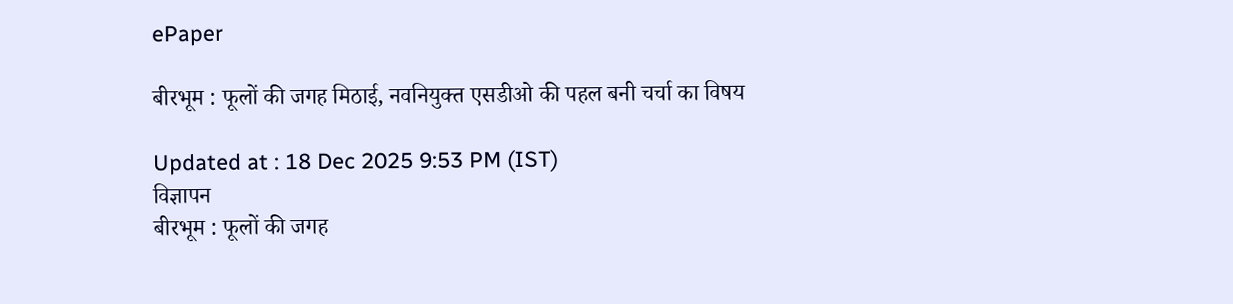ePaper

बीरभूम : फूलों की जगह मिठाई, नवनियुक्त एसडीओ की पहल बनी चर्चा का विषय

Updated at : 18 Dec 2025 9:53 PM (IST)
विज्ञापन
बीरभूम : फूलों की जगह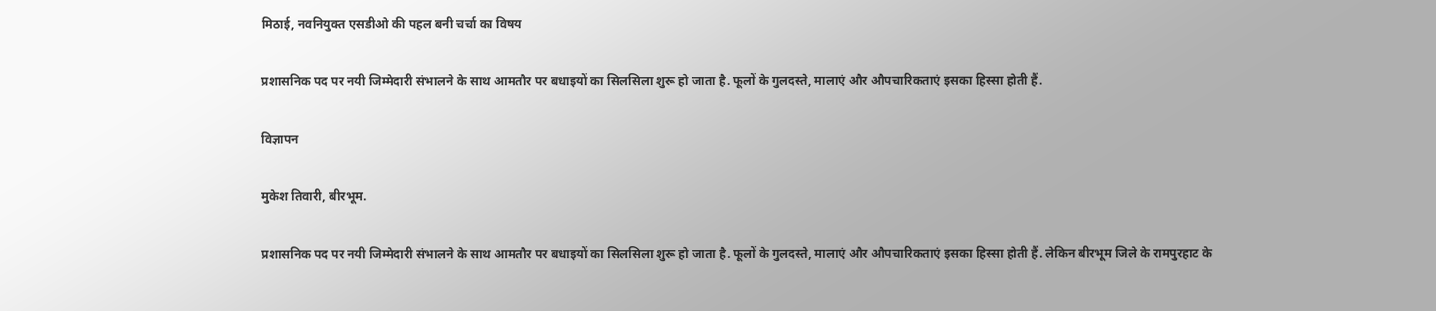मिठाई, नवनियुक्त एसडीओ की पहल बनी चर्चा का विषय

प्रशासनिक पद पर नयी जिम्मेदारी संभालने के साथ आमतौर पर बधाइयों का सिलसिला शुरू हो जाता है. फूलों के गुलदस्ते, मालाएं और औपचारिकताएं इसका हिस्सा होती हैं.

विज्ञापन

मुकेश तिवारी, बीरभूम.

प्रशासनिक पद पर नयी जिम्मेदारी संभालने के साथ आमतौर पर बधाइयों का सिलसिला शुरू हो जाता है. फूलों के गुलदस्ते, मालाएं और औपचारिकताएं इसका हिस्सा होती हैं. लेकिन बीरभूम जिले के रामपुरहाट के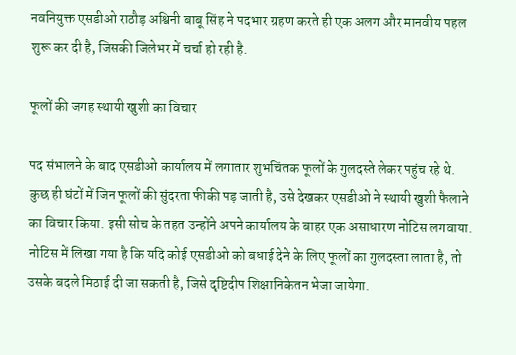नवनियुक्त एसडीओ राठौड़ अश्विनी बाबू सिंह ने पदभार ग्रहण करते ही एक अलग और मानवीय पहल शुरू कर दी है, जिसकी जिलेभर में चर्चा हो रही है.

फूलों की जगह स्थायी खुशी का विचार

पद संभालने के बाद एसडीओ कार्यालय में लगातार शुभचिंतक फूलों के गुलदस्ते लेकर पहुंच रहे थे. कुछ ही घंटों में जिन फूलों की सुंदरता फीकी पड़ जाती है, उसे देखकर एसडीओ ने स्थायी खुशी फैलाने का विचार किया. इसी सोच के तहत उन्होंने अपने कार्यालय के बाहर एक असाधारण नोटिस लगवाया. नोटिस में लिखा गया है कि यदि कोई एसडीओ को बधाई देने के लिए फूलों का गुलदस्ता लाता है, तो उसके बदले मिठाई दी जा सकती है, जिसे दृष्टिदीप शिक्षानिकेतन भेजा जायेगा.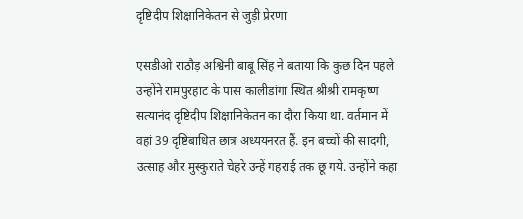दृष्टिदीप शिक्षानिकेतन से जुड़ी प्रेरणा

एसडीओ राठौड़ अश्विनी बाबू सिंह ने बताया कि कुछ दिन पहले उन्होंने रामपुरहाट के पास कालीडांगा स्थित श्रीश्री रामकृष्ण सत्यानंद दृष्टिदीप शिक्षानिकेतन का दौरा किया था. वर्तमान में वहां 39 दृष्टिबाधित छात्र अध्ययनरत हैं. इन बच्चों की सादगी, उत्साह और मुस्कुराते चेहरे उन्हें गहराई तक छू गये. उन्होंने कहा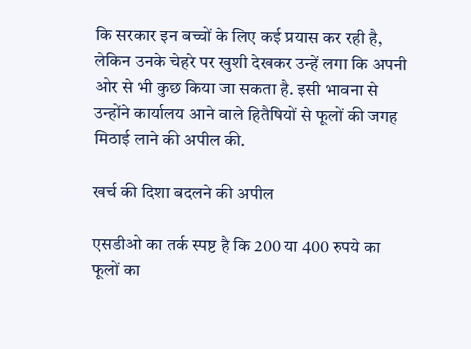कि सरकार इन बच्चों के लिए कई प्रयास कर रही है, लेकिन उनके चेहरे पर खुशी देखकर उन्हें लगा कि अपनी ओर से भी कुछ किया जा सकता है. इसी भावना से उन्होंने कार्यालय आने वाले हितैषियों से फूलों की जगह मिठाई लाने की अपील की.

खर्च की दिशा बदलने की अपील

एसडीओ का तर्क स्पष्ट है कि 200 या 400 रुपये का फूलों का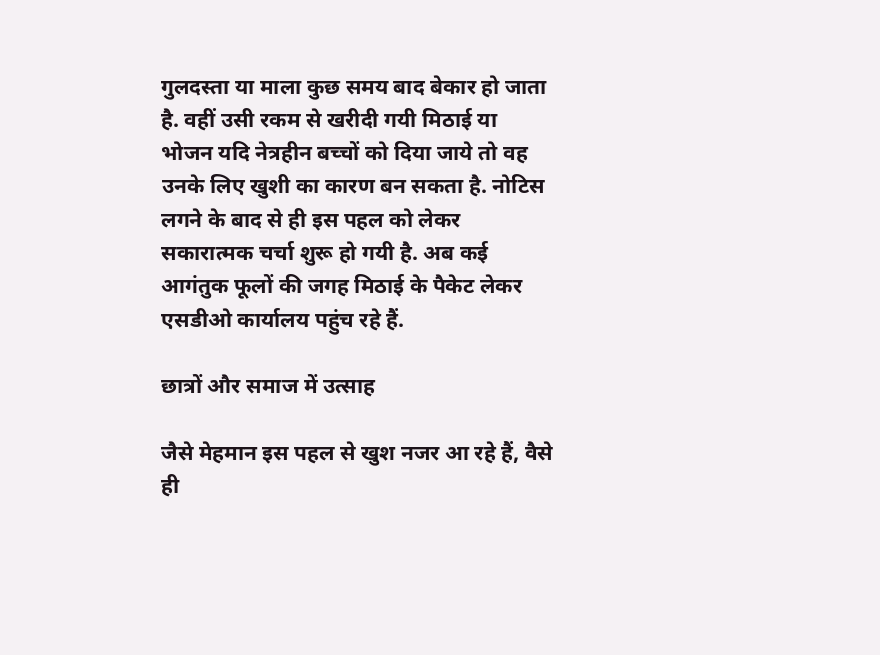गुलदस्ता या माला कुछ समय बाद बेकार हो जाता है. वहीं उसी रकम से खरीदी गयी मिठाई या भोजन यदि नेत्रहीन बच्चों को दिया जाये तो वह उनके लिए खुशी का कारण बन सकता है. नोटिस लगने के बाद से ही इस पहल को लेकर सकारात्मक चर्चा शुरू हो गयी है. अब कई आगंतुक फूलों की जगह मिठाई के पैकेट लेकर एसडीओ कार्यालय पहुंच रहे हैं.

छात्रों और समाज में उत्साह

जैसे मेहमान इस पहल से खुश नजर आ रहे हैं, वैसे ही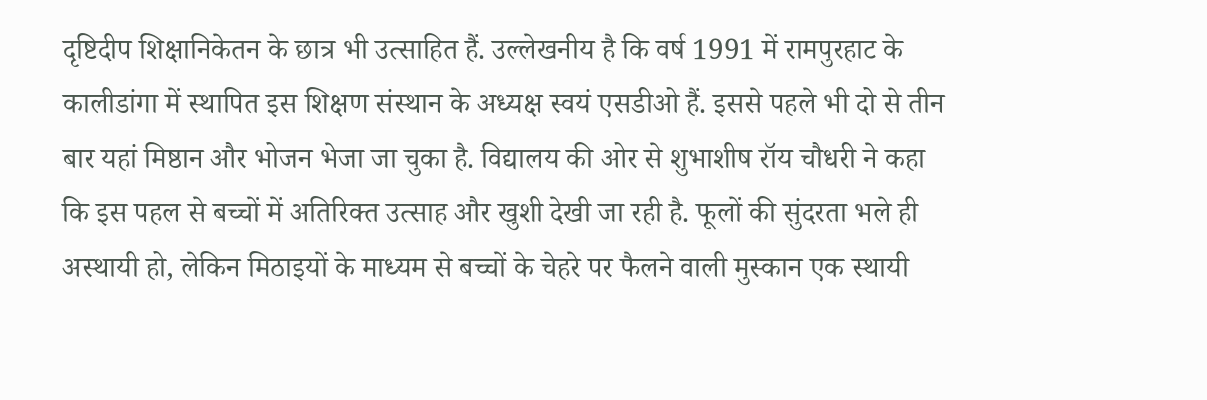दृष्टिदीप शिक्षानिकेतन के छात्र भी उत्साहित हैं. उल्लेखनीय है कि वर्ष 1991 में रामपुरहाट के कालीडांगा में स्थापित इस शिक्षण संस्थान के अध्यक्ष स्वयं एसडीओ हैं. इससे पहले भी दो से तीन बार यहां मिष्ठान और भोजन भेजा जा चुका है. विद्यालय की ओर से शुभाशीष रॉय चौधरी ने कहा कि इस पहल से बच्चों में अतिरिक्त उत्साह और खुशी देखी जा रही है. फूलों की सुंदरता भले ही अस्थायी हो, लेकिन मिठाइयों के माध्यम से बच्चों के चेहरे पर फैलने वाली मुस्कान एक स्थायी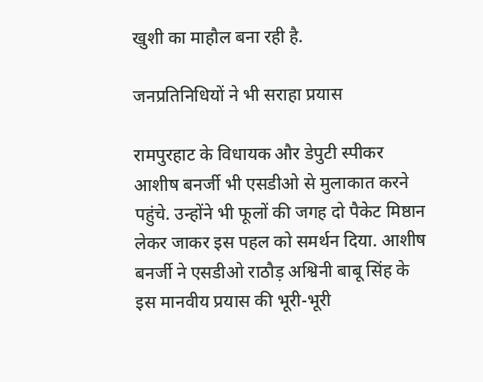खुशी का माहौल बना रही है.

जनप्रतिनिधियों ने भी सराहा प्रयास

रामपुरहाट के विधायक और डेपुटी स्पीकर आशीष बनर्जी भी एसडीओ से मुलाकात करने पहुंचे. उन्होंने भी फूलों की जगह दो पैकेट मिष्ठान लेकर जाकर इस पहल को समर्थन दिया. आशीष बनर्जी ने एसडीओ राठौड़ अश्विनी बाबू सिंह के इस मानवीय प्रयास की भूरी-भूरी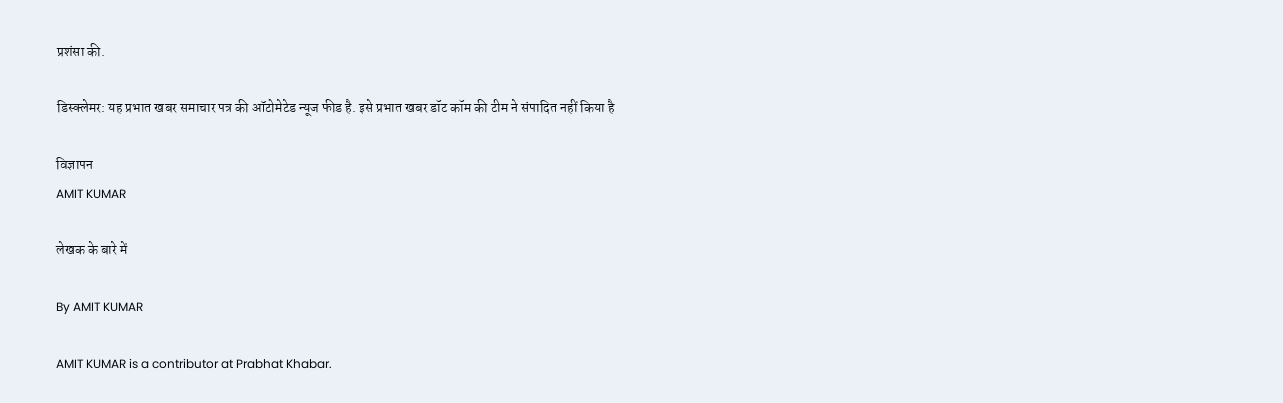प्रशंसा की.

डिस्क्लेमर: यह प्रभात खबर समाचार पत्र की ऑटोमेटेड न्यूज फीड है. इसे प्रभात खबर डॉट कॉम की टीम ने संपादित नहीं किया है

विज्ञापन
AMIT KUMAR

लेखक के बारे में

By AMIT KUMAR

AMIT KUMAR is a contributor at Prabhat Khabar.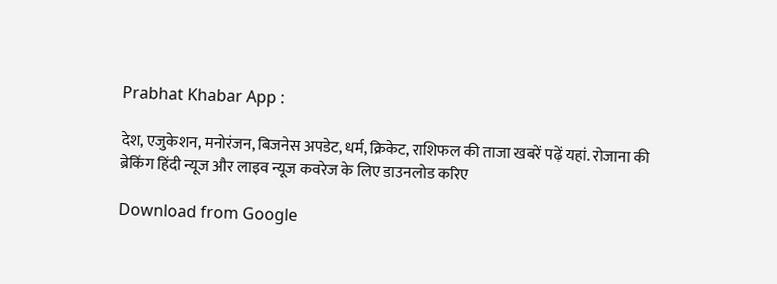Prabhat Khabar App :

देश, एजुकेशन, मनोरंजन, बिजनेस अपडेट, धर्म, क्रिकेट, राशिफल की ताजा खबरें पढ़ें यहां. रोजाना की ब्रेकिंग हिंदी न्यूज और लाइव न्यूज कवरेज के लिए डाउनलोड करिए

Download from Google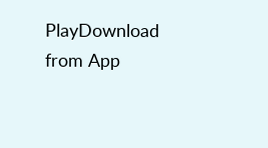PlayDownload from App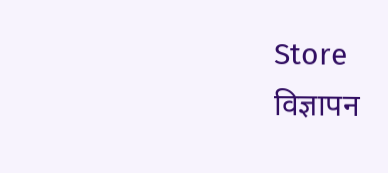Store
विज्ञापन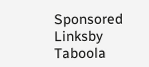Sponsored Linksby Taboola